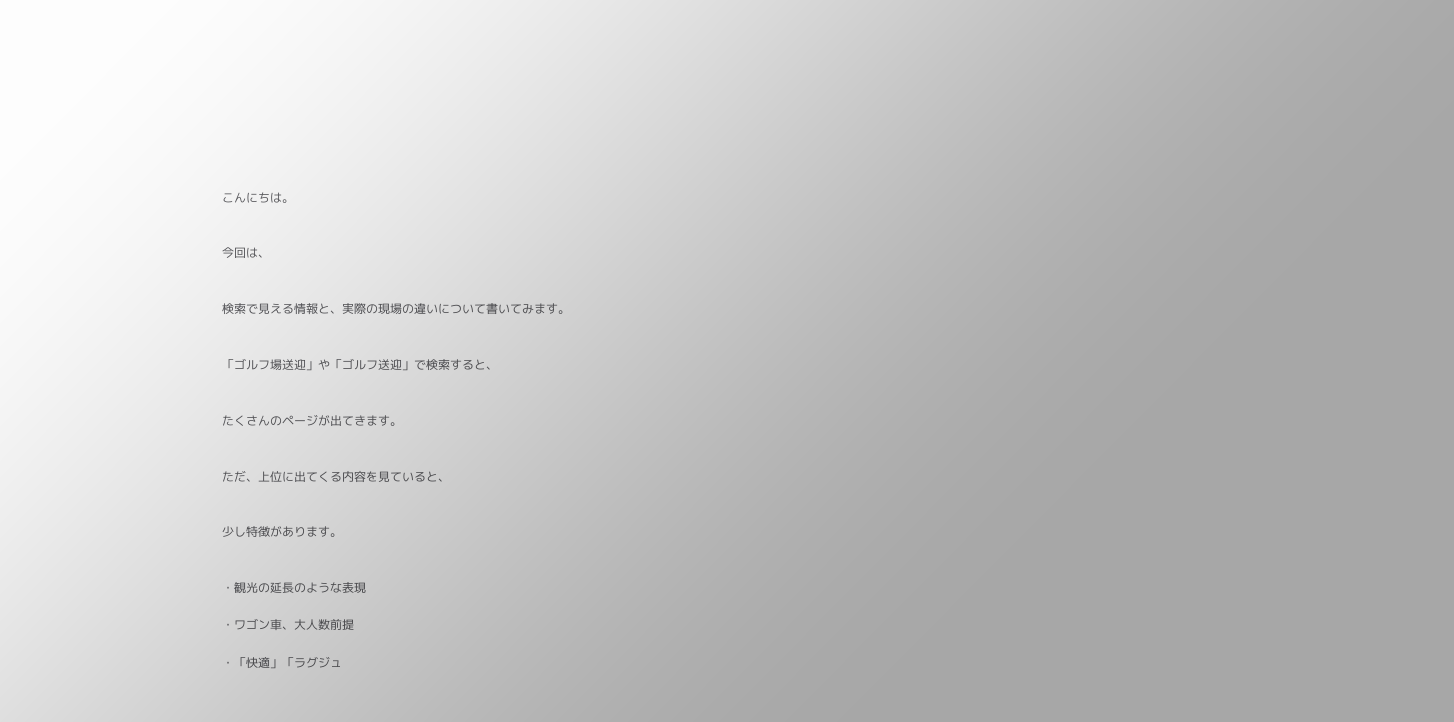こんにちは。


今回は、


検索で見える情報と、実際の現場の違いについて書いてみます。


「ゴルフ場送迎」や「ゴルフ送迎」で検索すると、


たくさんのページが出てきます。


ただ、上位に出てくる内容を見ていると、


少し特徴があります。


・観光の延長のような表現

・ワゴン車、大人数前提

・「快適」「ラグジュ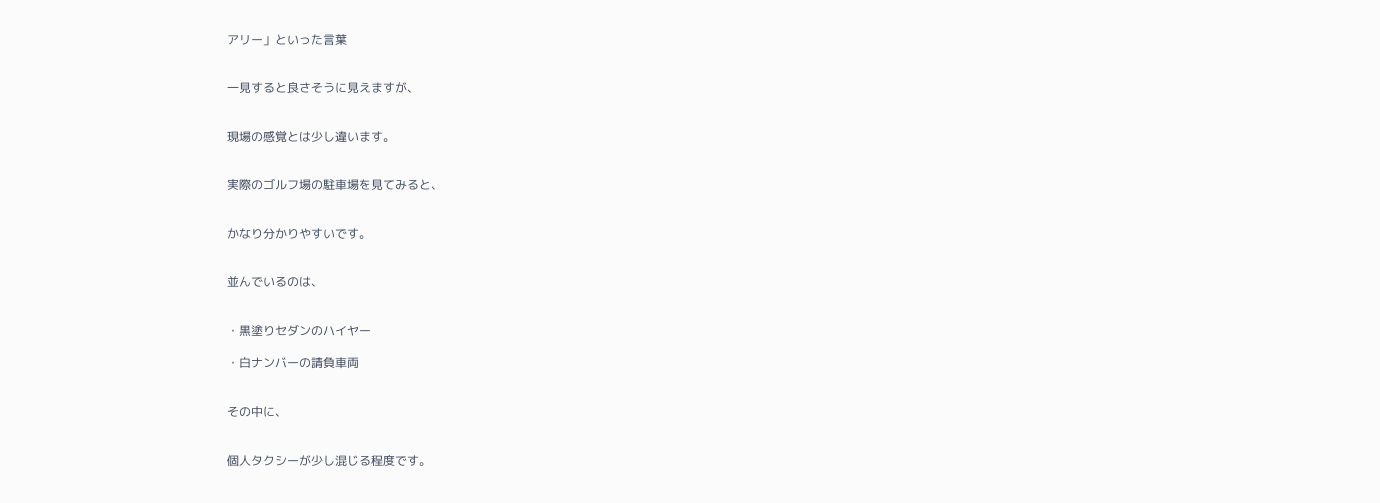アリー」といった言葉


一見すると良さそうに見えますが、


現場の感覚とは少し違います。


実際のゴルフ場の駐車場を見てみると、


かなり分かりやすいです。


並んでいるのは、


・黒塗りセダンのハイヤー

・白ナンバーの請負車両


その中に、


個人タクシーが少し混じる程度です。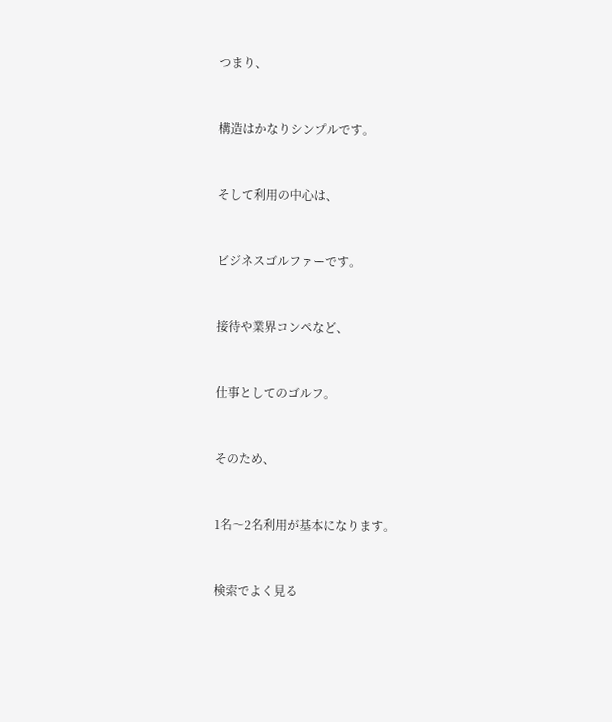つまり、


構造はかなりシンプルです。


そして利用の中心は、


ビジネスゴルファーです。


接待や業界コンペなど、


仕事としてのゴルフ。


そのため、


1名〜2名利用が基本になります。


検索でよく見る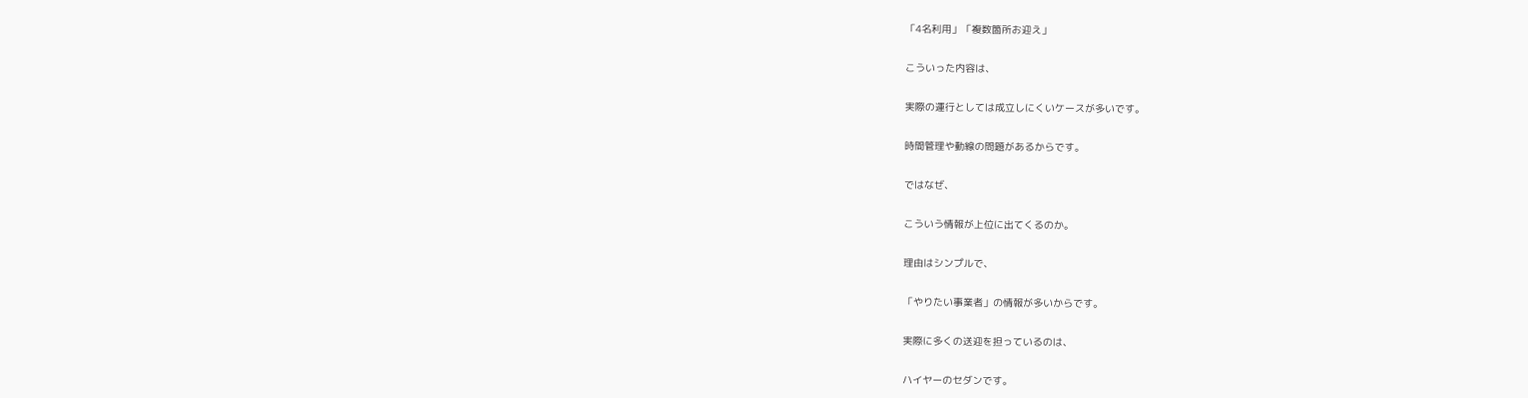「4名利用」「複数箇所お迎え」


こういった内容は、


実際の運行としては成立しにくいケースが多いです。


時間管理や動線の問題があるからです。


ではなぜ、


こういう情報が上位に出てくるのか。


理由はシンプルで、


「やりたい事業者」の情報が多いからです。


実際に多くの送迎を担っているのは、


ハイヤーのセダンです。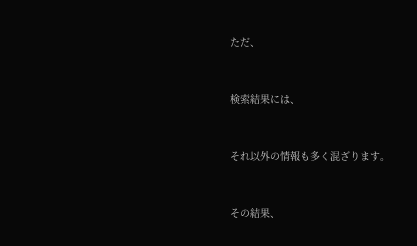ただ、


検索結果には、


それ以外の情報も多く混ざります。


その結果、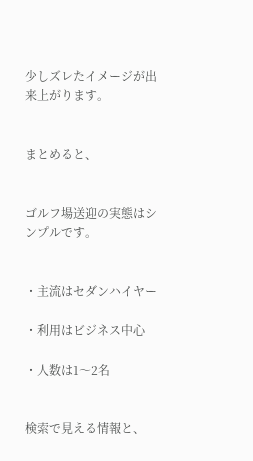少しズレたイメージが出来上がります。


まとめると、


ゴルフ場送迎の実態はシンプルです。


・主流はセダンハイヤー

・利用はビジネス中心

・人数は1〜2名


検索で見える情報と、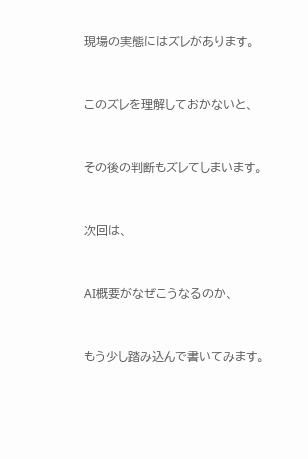現場の実態にはズレがあります。


このズレを理解しておかないと、


その後の判断もズレてしまいます。


次回は、


AI概要がなぜこうなるのか、


もう少し踏み込んで書いてみます。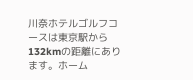川奈ホテルゴルフコースは東京駅から132kmの距離にあります。ホーム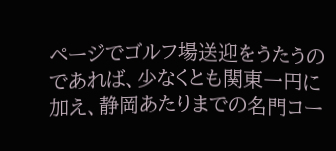ページでゴルフ場送迎をうたうのであれば、少なくとも関東一円に加え、静岡あたりまでの名門コー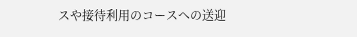スや接待利用のコースへの送迎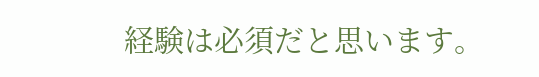経験は必須だと思います。